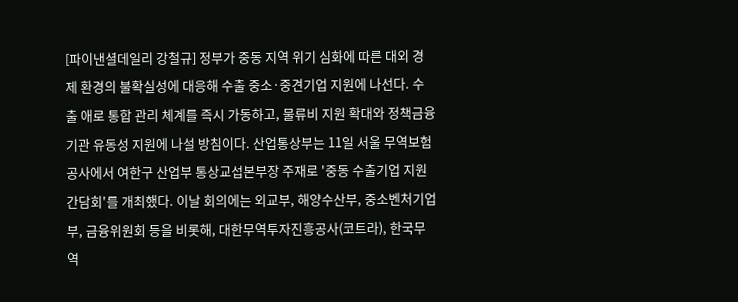[파이낸셜데일리 강철규] 정부가 중동 지역 위기 심화에 따른 대외 경제 환경의 불확실성에 대응해 수출 중소·중견기업 지원에 나선다. 수출 애로 통합 관리 체계를 즉시 가동하고, 물류비 지원 확대와 정책금융기관 유동성 지원에 나설 방침이다. 산업통상부는 11일 서울 무역보험공사에서 여한구 산업부 통상교섭본부장 주재로 '중동 수출기업 지원 간담회'를 개최했다. 이날 회의에는 외교부, 해양수산부, 중소벤처기업부, 금융위원회 등을 비롯해, 대한무역투자진흥공사(코트라), 한국무역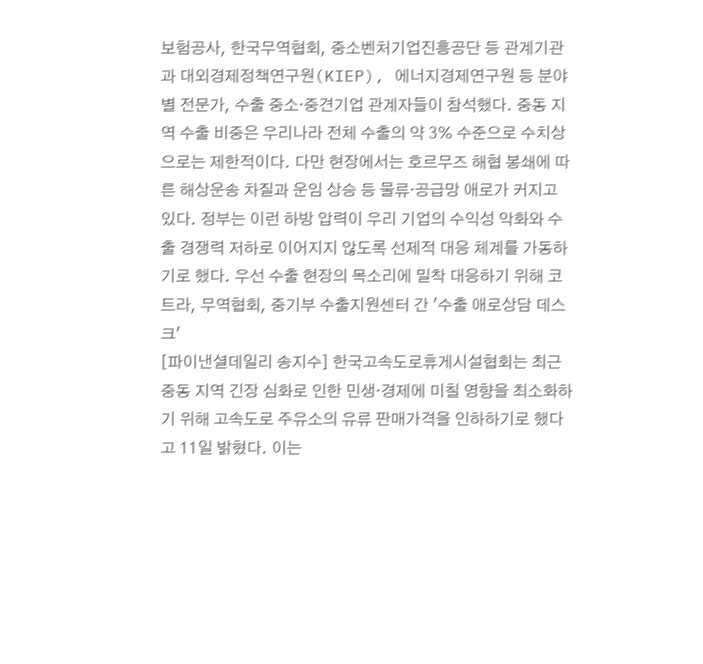보험공사, 한국무역협회, 중소벤처기업진흥공단 등 관계기관과 대외경제정책연구원(KIEP), 에너지경제연구원 등 분야별 전문가, 수출 중소·중견기업 관계자들이 참석했다. 중동 지역 수출 비중은 우리나라 전체 수출의 약 3% 수준으로 수치상으로는 제한적이다. 다만 현장에서는 호르무즈 해협 봉쇄에 따른 해상운송 차질과 운임 상승 등 물류·공급망 애로가 커지고 있다. 정부는 이런 하방 압력이 우리 기업의 수익성 악화와 수출 경쟁력 저하로 이어지지 않도록 선제적 대응 체계를 가동하기로 했다. 우선 수출 현장의 목소리에 밀착 대응하기 위해 코트라, 무역협회, 중기부 수출지원센터 간 '수출 애로상담 데스크'
[파이낸셜데일리 송지수] 한국고속도로휴게시설협회는 최근 중동 지역 긴장 심화로 인한 민생·경제에 미칠 영향을 최소화하기 위해 고속도로 주유소의 유류 판매가격을 인하하기로 했다고 11일 밝혔다. 이는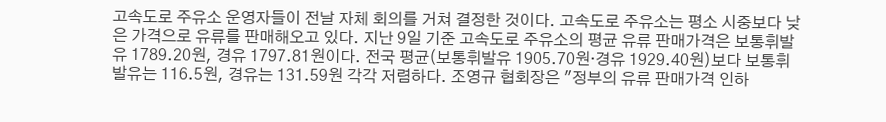고속도로 주유소 운영자들이 전날 자체 회의를 거쳐 결정한 것이다. 고속도로 주유소는 평소 시중보다 낮은 가격으로 유류를 판매해오고 있다. 지난 9일 기준 고속도로 주유소의 평균 유류 판매가격은 보통휘발유 1789.20원, 경유 1797.81원이다. 전국 평균(보통휘발유 1905.70원·경유 1929.40원)보다 보통휘발유는 116.5원, 경유는 131.59원 각각 저렴하다. 조영규 협회장은 "정부의 유류 판매가격 인하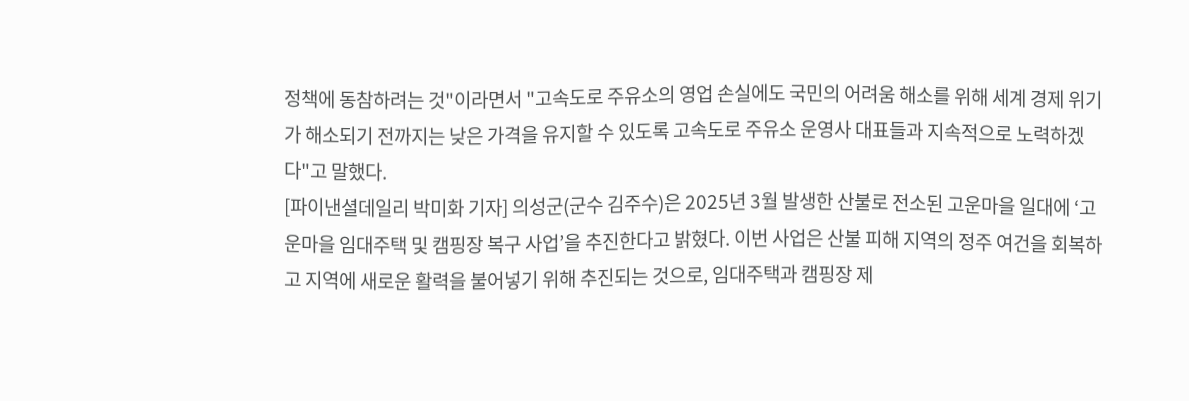정책에 동참하려는 것"이라면서 "고속도로 주유소의 영업 손실에도 국민의 어려움 해소를 위해 세계 경제 위기가 해소되기 전까지는 낮은 가격을 유지할 수 있도록 고속도로 주유소 운영사 대표들과 지속적으로 노력하겠다"고 말했다.
[파이낸셜데일리 박미화 기자] 의성군(군수 김주수)은 2025년 3월 발생한 산불로 전소된 고운마을 일대에 ‘고운마을 임대주택 및 캠핑장 복구 사업’을 추진한다고 밝혔다. 이번 사업은 산불 피해 지역의 정주 여건을 회복하고 지역에 새로운 활력을 불어넣기 위해 추진되는 것으로, 임대주택과 캠핑장 제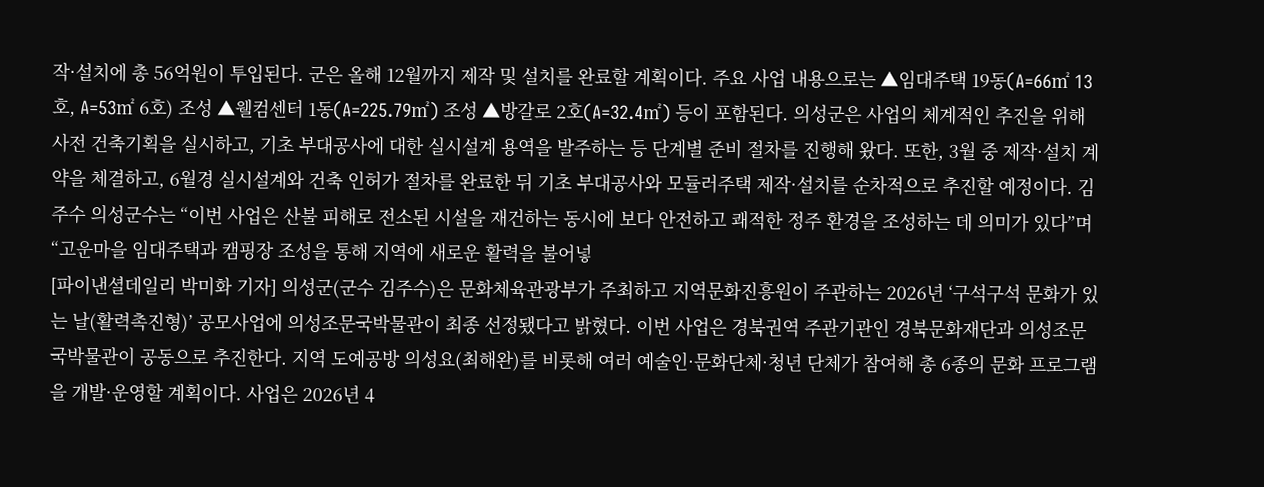작·설치에 총 56억원이 투입된다. 군은 올해 12월까지 제작 및 설치를 완료할 계획이다. 주요 사업 내용으로는 ▲임대주택 19동(A=66㎡ 13호, A=53㎡ 6호) 조성 ▲웰컴센터 1동(A=225.79㎡) 조성 ▲방갈로 2호(A=32.4㎡) 등이 포함된다. 의성군은 사업의 체계적인 추진을 위해 사전 건축기획을 실시하고, 기초 부대공사에 대한 실시설계 용역을 발주하는 등 단계별 준비 절차를 진행해 왔다. 또한, 3월 중 제작·설치 계약을 체결하고, 6월경 실시설계와 건축 인허가 절차를 완료한 뒤 기초 부대공사와 모듈러주택 제작·설치를 순차적으로 추진할 예정이다. 김주수 의성군수는 “이번 사업은 산불 피해로 전소된 시설을 재건하는 동시에 보다 안전하고 쾌적한 정주 환경을 조성하는 데 의미가 있다”며 “고운마을 임대주택과 캠핑장 조성을 통해 지역에 새로운 활력을 불어넣
[파이낸셜데일리 박미화 기자] 의성군(군수 김주수)은 문화체육관광부가 주최하고 지역문화진흥원이 주관하는 2026년 ‘구석구석 문화가 있는 날(활력촉진형)’ 공모사업에 의성조문국박물관이 최종 선정됐다고 밝혔다. 이번 사업은 경북권역 주관기관인 경북문화재단과 의성조문국박물관이 공동으로 추진한다. 지역 도예공방 의성요(최해완)를 비롯해 여러 예술인·문화단체·청년 단체가 참여해 총 6종의 문화 프로그램을 개발·운영할 계획이다. 사업은 2026년 4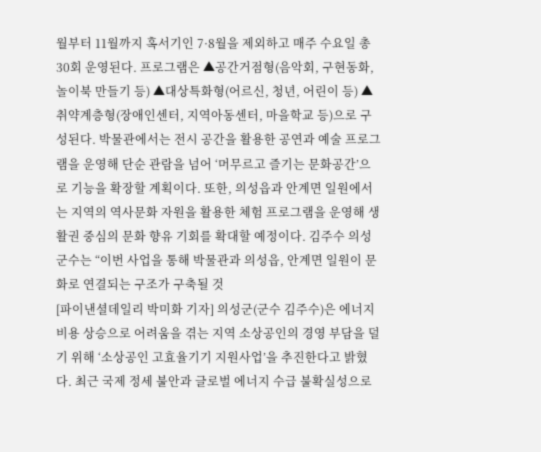월부터 11월까지 혹서기인 7·8월을 제외하고 매주 수요일 총 30회 운영된다. 프로그램은 ▲공간거점형(음악회, 구현동화, 놀이북 만들기 등) ▲대상특화형(어르신, 청년, 어린이 등) ▲취약계층형(장애인센터, 지역아동센터, 마을학교 등)으로 구성된다. 박물관에서는 전시 공간을 활용한 공연과 예술 프로그램을 운영해 단순 관람을 넘어 ‘머무르고 즐기는 문화공간’으로 기능을 확장할 계획이다. 또한, 의성읍과 안계면 일원에서는 지역의 역사문화 자원을 활용한 체험 프로그램을 운영해 생활권 중심의 문화 향유 기회를 확대할 예정이다. 김주수 의성군수는 “이번 사업을 통해 박물관과 의성읍, 안계면 일원이 문화로 연결되는 구조가 구축될 것
[파이낸셜데일리 박미화 기자] 의성군(군수 김주수)은 에너지 비용 상승으로 어려움을 겪는 지역 소상공인의 경영 부담을 덜기 위해 ‘소상공인 고효율기기 지원사업’을 추진한다고 밝혔다. 최근 국제 정세 불안과 글로벌 에너지 수급 불확실성으로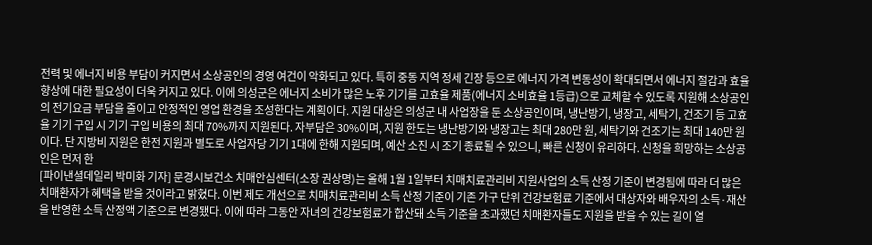전력 및 에너지 비용 부담이 커지면서 소상공인의 경영 여건이 악화되고 있다. 특히 중동 지역 정세 긴장 등으로 에너지 가격 변동성이 확대되면서 에너지 절감과 효율 향상에 대한 필요성이 더욱 커지고 있다. 이에 의성군은 에너지 소비가 많은 노후 기기를 고효율 제품(에너지 소비효율 1등급)으로 교체할 수 있도록 지원해 소상공인의 전기요금 부담을 줄이고 안정적인 영업 환경을 조성한다는 계획이다. 지원 대상은 의성군 내 사업장을 둔 소상공인이며, 냉난방기, 냉장고, 세탁기, 건조기 등 고효율 기기 구입 시 기기 구입 비용의 최대 70%까지 지원된다. 자부담은 30%이며, 지원 한도는 냉난방기와 냉장고는 최대 280만 원, 세탁기와 건조기는 최대 140만 원이다. 단 지방비 지원은 한전 지원과 별도로 사업자당 기기 1대에 한해 지원되며, 예산 소진 시 조기 종료될 수 있으니, 빠른 신청이 유리하다. 신청을 희망하는 소상공인은 먼저 한
[파이낸셜데일리 박미화 기자] 문경시보건소 치매안심센터(소장 권상명)는 올해 1월 1일부터 치매치료관리비 지원사업의 소득 산정 기준이 변경됨에 따라 더 많은 치매환자가 혜택을 받을 것이라고 밝혔다. 이번 제도 개선으로 치매치료관리비 소득 산정 기준이 기존 가구 단위 건강보험료 기준에서 대상자와 배우자의 소득·재산을 반영한 소득 산정액 기준으로 변경됐다. 이에 따라 그동안 자녀의 건강보험료가 합산돼 소득 기준을 초과했던 치매환자들도 지원을 받을 수 있는 길이 열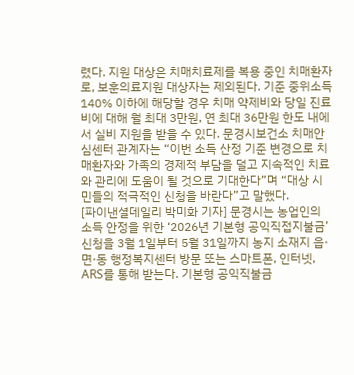렸다. 지원 대상은 치매치료제를 복용 중인 치매환자로, 보훈의료지원 대상자는 제외된다. 기준 중위소득 140% 이하에 해당할 경우 치매 약제비와 당일 진료비에 대해 월 최대 3만원, 연 최대 36만원 한도 내에서 실비 지원을 받을 수 있다. 문경시보건소 치매안심센터 관계자는 “이번 소득 산정 기준 변경으로 치매환자와 가족의 경제적 부담을 덜고 지속적인 치료와 관리에 도움이 될 것으로 기대한다”며 “대상 시민들의 적극적인 신청을 바란다”고 말했다.
[파이낸셜데일리 박미화 기자] 문경시는 농업인의 소득 안정을 위한 ‘2026년 기본형 공익직접지불금’신청을 3월 1일부터 5월 31일까지 농지 소재지 읍·면·동 행정복지센터 방문 또는 스마트폰, 인터넷, ARS를 통해 받는다. 기본형 공익직불금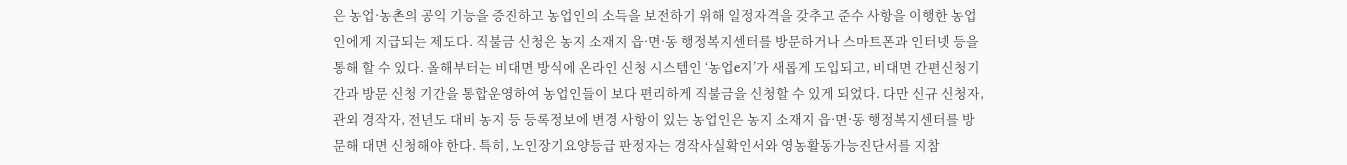은 농업·농촌의 공익 기능을 증진하고 농업인의 소득을 보전하기 위해 일정자격을 갖추고 준수 사항을 이행한 농업인에게 지급되는 제도다. 직불금 신청은 농지 소재지 읍·면·동 행정복지센터를 방문하거나 스마트폰과 인터넷 등을 통해 할 수 있다. 올해부터는 비대면 방식에 온라인 신청 시스템인 ‘농업e지’가 새롭게 도입되고, 비대면 간편신청기간과 방문 신청 기간을 통합운영하여 농업인들이 보다 편리하게 직불금을 신청할 수 있게 되었다. 다만 신규 신청자, 관외 경작자, 전년도 대비 농지 등 등록정보에 변경 사항이 있는 농업인은 농지 소재지 읍·면·동 행정복지센터를 방문해 대면 신청해야 한다. 특히, 노인장기요양등급 판정자는 경작사실확인서와 영농활동가능진단서를 지참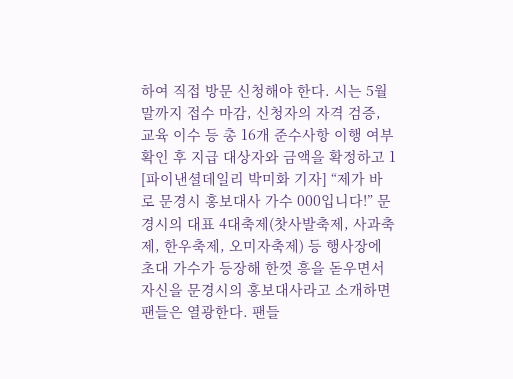하여 직접 방문 신청해야 한다. 시는 5월 말까지 접수 마감, 신청자의 자격 검증, 교육 이수 등 총 16개 준수사항 이행 여부 확인 후 지급 대상자와 금액을 확정하고 1
[파이낸셜데일리 박미화 기자] “제가 바로 문경시 홍보대사 가수 000입니다!” 문경시의 대표 4대축제(찻사발축제, 사과축제, 한우축제, 오미자축제) 등 행사장에 초대 가수가 등장해 한껏 흥을 돋우면서 자신을 문경시의 홍보대사라고 소개하면 팬들은 열광한다. 팬들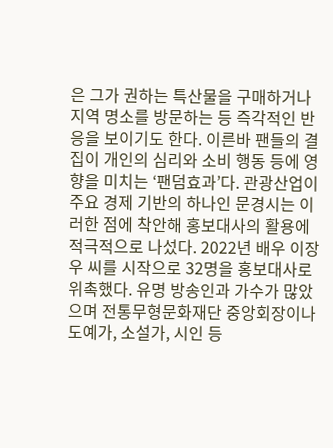은 그가 권하는 특산물을 구매하거나 지역 명소를 방문하는 등 즉각적인 반응을 보이기도 한다. 이른바 팬들의 결집이 개인의 심리와 소비 행동 등에 영향을 미치는 ‘팬덤효과’다. 관광산업이 주요 경제 기반의 하나인 문경시는 이러한 점에 착안해 홍보대사의 활용에 적극적으로 나섰다. 2022년 배우 이장우 씨를 시작으로 32명을 홍보대사로 위촉했다. 유명 방송인과 가수가 많았으며 전통무형문화재단 중앙회장이나 도예가, 소설가, 시인 등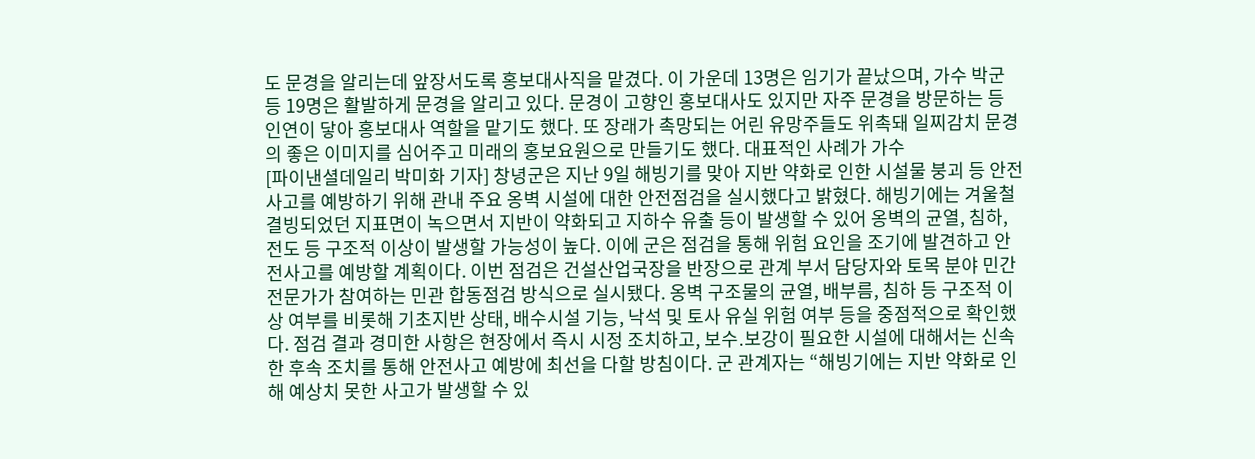도 문경을 알리는데 앞장서도록 홍보대사직을 맡겼다. 이 가운데 13명은 임기가 끝났으며, 가수 박군 등 19명은 활발하게 문경을 알리고 있다. 문경이 고향인 홍보대사도 있지만 자주 문경을 방문하는 등 인연이 닿아 홍보대사 역할을 맡기도 했다. 또 장래가 촉망되는 어린 유망주들도 위촉돼 일찌감치 문경의 좋은 이미지를 심어주고 미래의 홍보요원으로 만들기도 했다. 대표적인 사례가 가수
[파이낸셜데일리 박미화 기자] 창녕군은 지난 9일 해빙기를 맞아 지반 약화로 인한 시설물 붕괴 등 안전사고를 예방하기 위해 관내 주요 옹벽 시설에 대한 안전점검을 실시했다고 밝혔다. 해빙기에는 겨울철 결빙되었던 지표면이 녹으면서 지반이 약화되고 지하수 유출 등이 발생할 수 있어 옹벽의 균열, 침하, 전도 등 구조적 이상이 발생할 가능성이 높다. 이에 군은 점검을 통해 위험 요인을 조기에 발견하고 안전사고를 예방할 계획이다. 이번 점검은 건설산업국장을 반장으로 관계 부서 담당자와 토목 분야 민간전문가가 참여하는 민관 합동점검 방식으로 실시됐다. 옹벽 구조물의 균열, 배부름, 침하 등 구조적 이상 여부를 비롯해 기초지반 상태, 배수시설 기능, 낙석 및 토사 유실 위험 여부 등을 중점적으로 확인했다. 점검 결과 경미한 사항은 현장에서 즉시 시정 조치하고, 보수․보강이 필요한 시설에 대해서는 신속한 후속 조치를 통해 안전사고 예방에 최선을 다할 방침이다. 군 관계자는 “해빙기에는 지반 약화로 인해 예상치 못한 사고가 발생할 수 있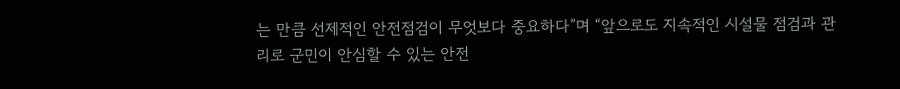는 만큼 선제적인 안전점검이 무엇보다 중요하다”며 “앞으로도 지속적인 시설물 점검과 관리로 군민이 안심할 수 있는 안전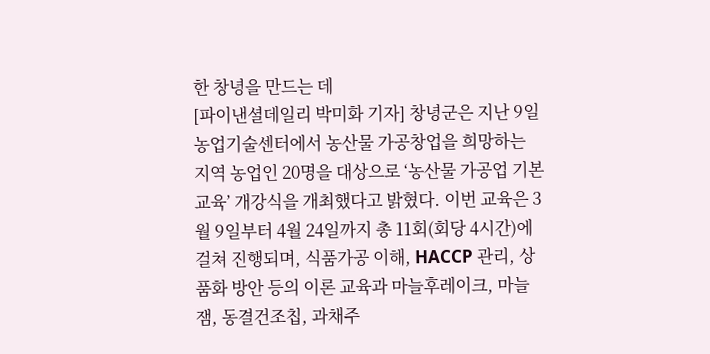한 창녕을 만드는 데
[파이낸셜데일리 박미화 기자] 창녕군은 지난 9일 농업기술센터에서 농산물 가공창업을 희망하는 지역 농업인 20명을 대상으로 ‘농산물 가공업 기본교육’ 개강식을 개최했다고 밝혔다. 이번 교육은 3월 9일부터 4월 24일까지 총 11회(회당 4시간)에 걸쳐 진행되며, 식품가공 이해, HACCP 관리, 상품화 방안 등의 이론 교육과 마늘후레이크, 마늘잼, 동결건조칩, 과채주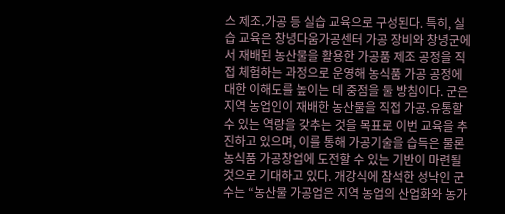스 제조․가공 등 실습 교육으로 구성된다. 특히, 실습 교육은 창녕다움가공센터 가공 장비와 창녕군에서 재배된 농산물을 활용한 가공품 제조 공정을 직접 체험하는 과정으로 운영해 농식품 가공 공정에 대한 이해도를 높이는 데 중점을 둘 방침이다. 군은 지역 농업인이 재배한 농산물을 직접 가공․유통할 수 있는 역량을 갖추는 것을 목표로 이번 교육을 추진하고 있으며, 이를 통해 가공기술을 습득은 물론 농식품 가공창업에 도전할 수 있는 기반이 마련될 것으로 기대하고 있다. 개강식에 참석한 성낙인 군수는 “농산물 가공업은 지역 농업의 산업화와 농가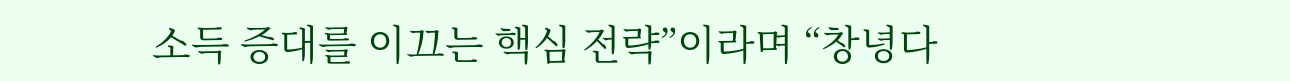소득 증대를 이끄는 핵심 전략”이라며 “창녕다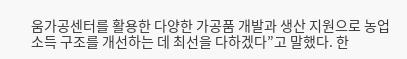움가공센터를 활용한 다양한 가공품 개발과 생산 지원으로 농업 소득 구조를 개선하는 데 최선을 다하겠다”고 말했다. 한